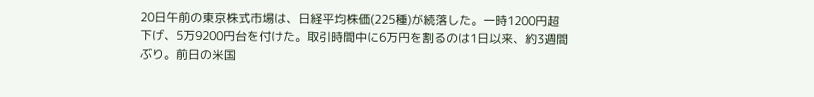20日午前の東京株式市場は、日経平均株価(225種)が続落した。一時1200円超下げ、5万9200円台を付けた。取引時間中に6万円を割るのは1日以来、約3週間ぶり。前日の米国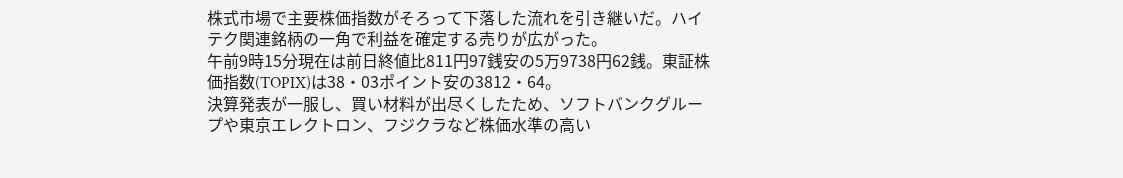株式市場で主要株価指数がそろって下落した流れを引き継いだ。ハイテク関連銘柄の一角で利益を確定する売りが広がった。
午前9時15分現在は前日終値比811円97銭安の5万9738円62銭。東証株価指数(TOPIX)は38・03ポイント安の3812・64。
決算発表が一服し、買い材料が出尽くしたため、ソフトバンクグループや東京エレクトロン、フジクラなど株価水準の高い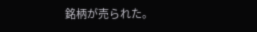銘柄が売られた。